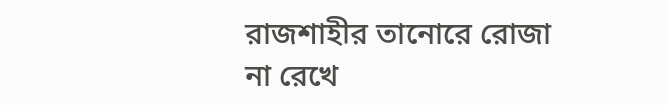রাজশাহীর তানোরে রোজা না রেখে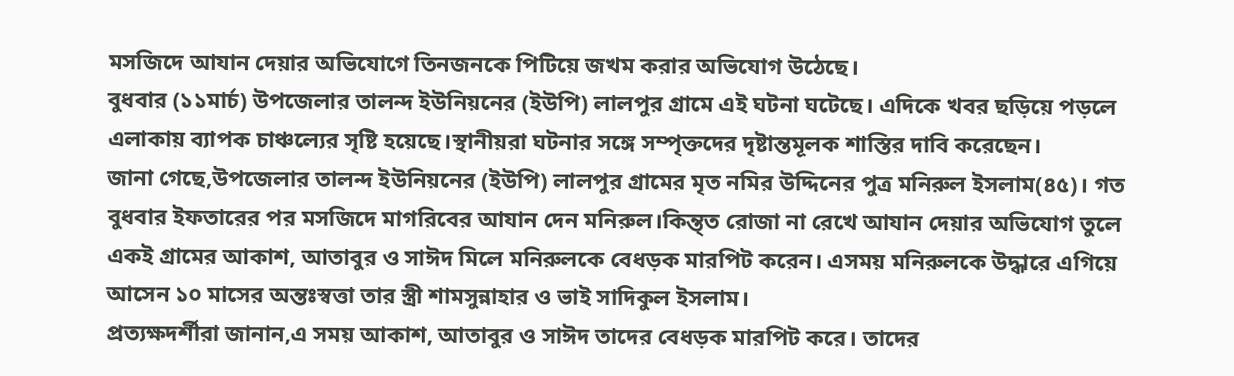মসজিদে আযান দেয়ার অভিযোগে তিনজনকে পিটিয়ে জখম করার অভিযোগ উঠেছে।
বুধবার (১১মার্চ) উপজেলার তালন্দ ইউনিয়নের (ইউপি) লালপুর গ্রামে এই ঘটনা ঘটেছে। এদিকে খবর ছড়িয়ে পড়লে এলাকায় ব্যাপক চাঞ্চল্যের সৃষ্টি হয়েছে।স্থানীয়রা ঘটনার সঙ্গে সম্পৃক্তদের দৃষ্টান্তমূলক শাস্তির দাবি করেছেন।
জানা গেছে,উপজেলার তালন্দ ইউনিয়নের (ইউপি) লালপুর গ্রামের মৃত নমির উদ্দিনের পুত্র মনিরুল ইসলাম(৪৫)। গত বুধবার ইফতারের পর মসজিদে মাগরিবের আযান দেন মনিরুল।কিন্ত্ত রোজা না রেখে আযান দেয়ার অভিযোগ তুলে একই গ্রামের আকাশ, আতাবুর ও সাঈদ মিলে মনিরুলকে বেধড়ক মারপিট করেন। এসময় মনিরুলকে উদ্ধারে এগিয়ে আসেন ১০ মাসের অন্তঃস্বত্তা তার স্ত্রী শামসুন্নাহার ও ভাই সাদিকুল ইসলাম।
প্রত্যক্ষদর্শীরা জানান,এ সময় আকাশ, আতাবুর ও সাঈদ তাদের বেধড়ক মারপিট করে। তাদের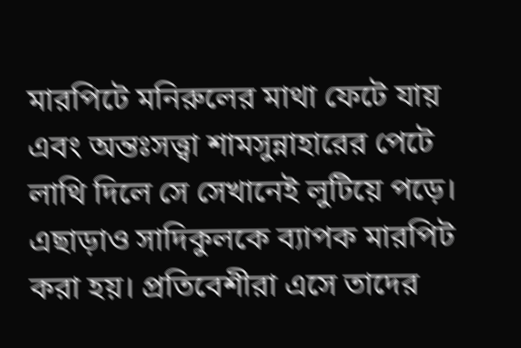মারপিটে মনিরুলের মাথা ফেটে যায় এবং অন্তঃসত্ত্বা শামসুন্নাহারের পেটে লাথি দিলে সে সেখানেই লুটিয়ে পড়ে। এছাড়াও সাদিকুলকে ব্যাপক মারপিট করা হয়। প্রতিবেশীরা এসে তাদের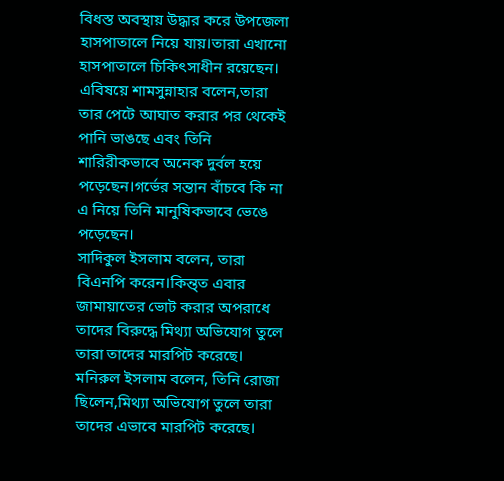বিধস্ত অবস্থায় উদ্ধার করে উপজেলা হাসপাতালে নিয়ে যায়।তারা এখানো হাসপাতালে চিকিৎসাধীন রয়েছেন।
এবিষয়ে শামসুন্নাহার বলেন,তারা তার পেটে আঘাত করার পর থেকেই পানি ভাঙছে এবং তিনি শারিরীকভাবে অনেক দুর্বল হয়ে পড়েছেন।গর্ভের সন্তান বাঁচবে কি না এ নিয়ে তিনি মানুষিকভাবে ভেঙে পড়েছেন।
সাদিকুল ইসলাম বলেন, তারা বিএনপি করেন।কিন্ত্ত এবার জামায়াতের ভোট করার অপরাধে তাদের বিরুদ্ধে মিথ্যা অভিযোগ তুলে তারা তাদের মারপিট করেছে।
মনিরুল ইসলাম বলেন, তিনি রোজা ছিলেন,মিথ্যা অভিযোগ তুলে তারা তাদের এভাবে মারপিট করেছে।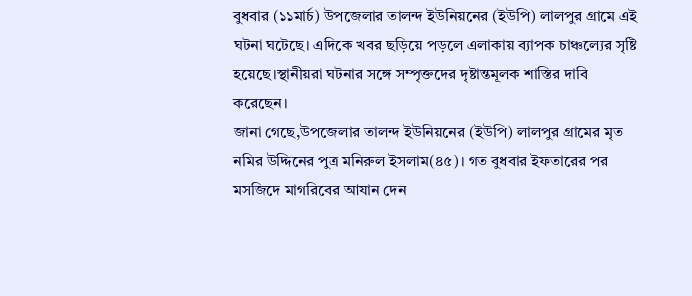বুধবার (১১মার্চ) উপজেলার তালন্দ ইউনিয়নের (ইউপি) লালপুর গ্রামে এই ঘটনা ঘটেছে। এদিকে খবর ছড়িয়ে পড়লে এলাকায় ব্যাপক চাঞ্চল্যের সৃষ্টি হয়েছে।স্থানীয়রা ঘটনার সঙ্গে সম্পৃক্তদের দৃষ্টান্তমূলক শাস্তির দাবি করেছেন।
জানা গেছে,উপজেলার তালন্দ ইউনিয়নের (ইউপি) লালপুর গ্রামের মৃত নমির উদ্দিনের পুত্র মনিরুল ইসলাম(৪৫)। গত বুধবার ইফতারের পর মসজিদে মাগরিবের আযান দেন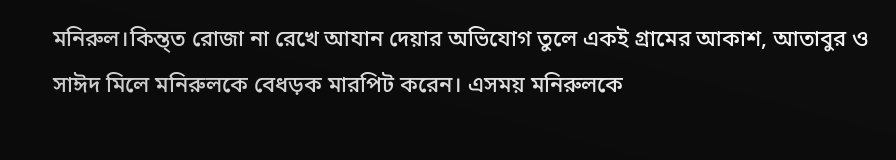মনিরুল।কিন্ত্ত রোজা না রেখে আযান দেয়ার অভিযোগ তুলে একই গ্রামের আকাশ, আতাবুর ও সাঈদ মিলে মনিরুলকে বেধড়ক মারপিট করেন। এসময় মনিরুলকে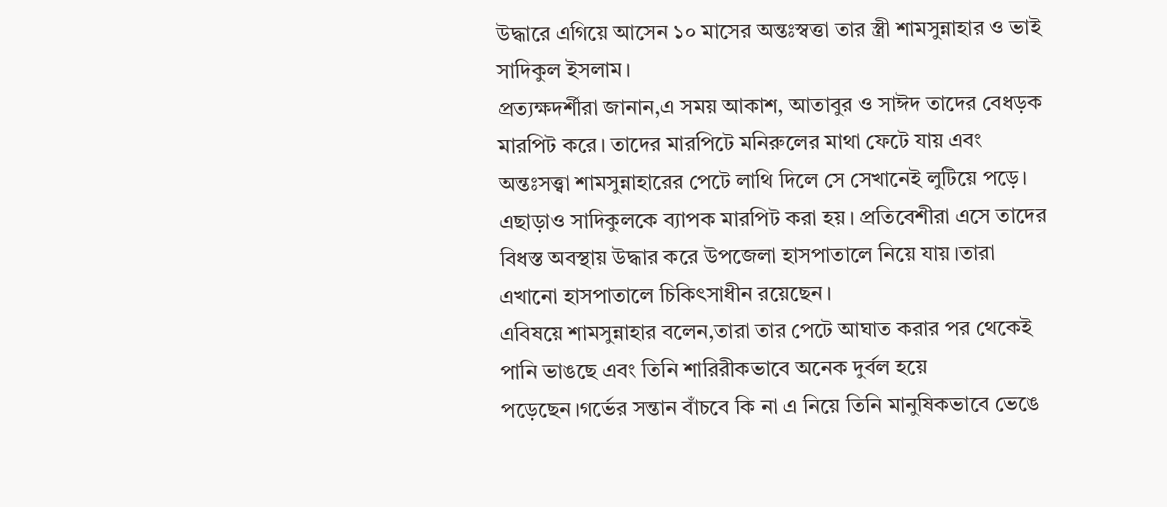উদ্ধারে এগিয়ে আসেন ১০ মাসের অন্তঃস্বত্তা তার স্ত্রী শামসুন্নাহার ও ভাই সাদিকুল ইসলাম।
প্রত্যক্ষদর্শীরা জানান,এ সময় আকাশ, আতাবুর ও সাঈদ তাদের বেধড়ক মারপিট করে। তাদের মারপিটে মনিরুলের মাথা ফেটে যায় এবং অন্তঃসত্ত্বা শামসুন্নাহারের পেটে লাথি দিলে সে সেখানেই লুটিয়ে পড়ে। এছাড়াও সাদিকুলকে ব্যাপক মারপিট করা হয়। প্রতিবেশীরা এসে তাদের বিধস্ত অবস্থায় উদ্ধার করে উপজেলা হাসপাতালে নিয়ে যায়।তারা এখানো হাসপাতালে চিকিৎসাধীন রয়েছেন।
এবিষয়ে শামসুন্নাহার বলেন,তারা তার পেটে আঘাত করার পর থেকেই পানি ভাঙছে এবং তিনি শারিরীকভাবে অনেক দুর্বল হয়ে পড়েছেন।গর্ভের সন্তান বাঁচবে কি না এ নিয়ে তিনি মানুষিকভাবে ভেঙে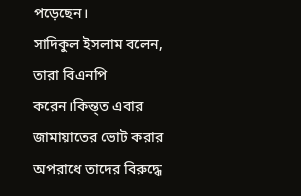পড়েছেন।
সাদিকুল ইসলাম বলেন, তারা বিএনপি করেন।কিন্ত্ত এবার জামায়াতের ভোট করার অপরাধে তাদের বিরুদ্ধে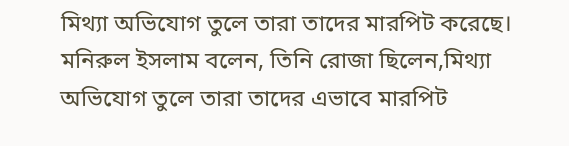মিথ্যা অভিযোগ তুলে তারা তাদের মারপিট করেছে।
মনিরুল ইসলাম বলেন, তিনি রোজা ছিলেন,মিথ্যা অভিযোগ তুলে তারা তাদের এভাবে মারপিট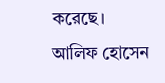করেছে।
আলিফ হোসেন